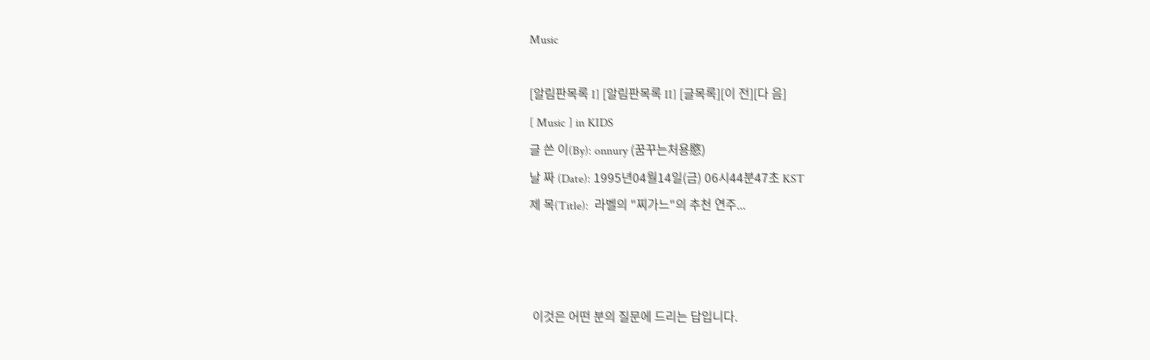Music

[알림판목록 I] [알림판목록 II] [글목록][이 전][다 음]
[ Music ] in KIDS
글 쓴 이(By): onnury (꿈꾸는처용愍)
날 짜 (Date): 1995년04월14일(금) 06시44분47초 KST
제 목(Title):  라벨의 "찌가느"의 추천 연주...



 이것은 어떤 분의 질문에 드리는 답입니다.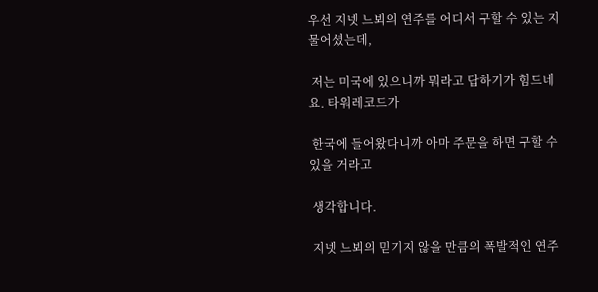우선 지넷 느뵈의 연주를 어디서 구할 수 있는 지 물어셨는데,

 저는 미국에 있으니까 뭐라고 답하기가 힘드네요. 타워레코드가

 한국에 들어왔다니까 아마 주문을 하면 구할 수 있을 거라고

 생각합니다.

 지넷 느뵈의 믿기지 않을 만큼의 폭발적인 연주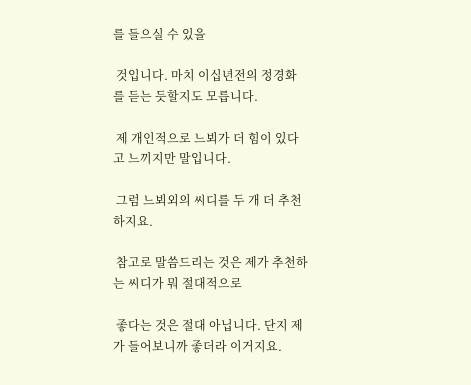를 들으실 수 있을

 것입니다. 마치 이십년전의 정경화를 듣는 듯할지도 모릅니다.

 제 개인적으로 느뵈가 더 힘이 있다고 느끼지만 말입니다.

 그럼 느뵈외의 씨디를 두 개 더 추천하지요.

 참고로 말씀드리는 것은 제가 추천하는 씨디가 뭐 절대적으로

 좋다는 것은 절대 아닙니다. 단지 제가 들어보니까 좋더라 이거지요.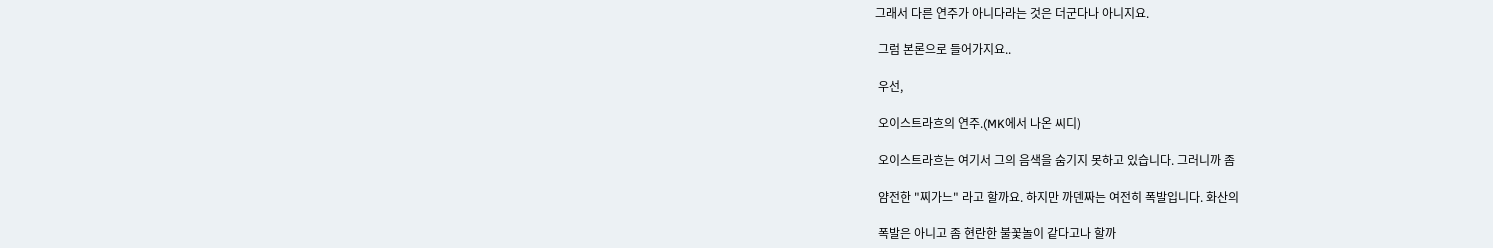그래서 다른 연주가 아니다라는 것은 더군다나 아니지요.

 그럼 본론으로 들어가지요..

 우선,

 오이스트라흐의 연주.(MK에서 나온 씨디)

 오이스트라흐는 여기서 그의 음색을 숨기지 못하고 있습니다. 그러니까 좀

 얌전한 "찌가느" 라고 할까요. 하지만 까덴짜는 여전히 폭발입니다. 화산의

 폭발은 아니고 좀 현란한 불꽃놀이 같다고나 할까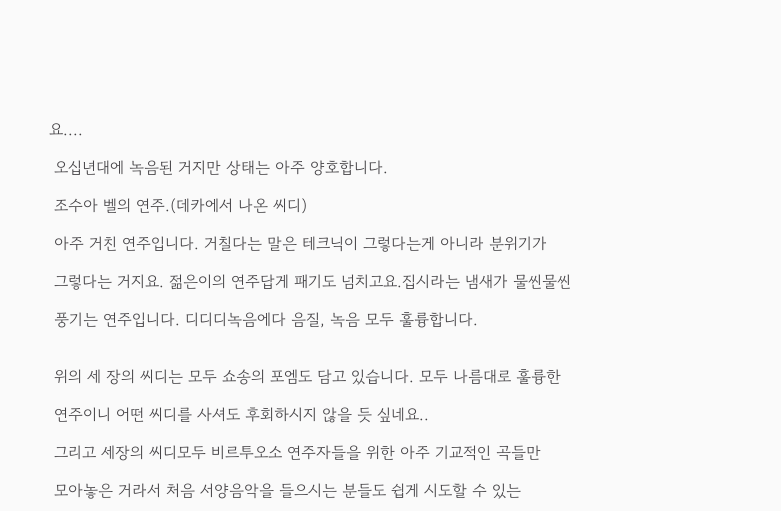요....

 오십년대에 녹음된 거지만 상태는 아주 양호합니다.

 조수아 벨의 연주.(데카에서 나온 씨디)

 아주 거친 연주입니다. 거칠다는 말은 테크닉이 그렇다는게 아니라 분위기가

 그렇다는 거지요. 젊은이의 연주답게 패기도 넘치고요.집시라는 냄새가 물씬물씬

 풍기는 연주입니다. 디디디녹음에다 음질, 녹음 모두 훌륭합니다.


 위의 세 장의 씨디는 모두 쇼송의 포엠도 담고 있습니다. 모두 나름대로 훌륭한

 연주이니 어떤 씨디를 사셔도 후회하시지 않을 듯 싶네요..

 그리고 세장의 씨디모두 비르투오소 연주자들을 위한 아주 기교적인 곡들만

 모아놓은 거라서 처음 서양음악을 들으시는 분들도 쉽게 시도할 수 있는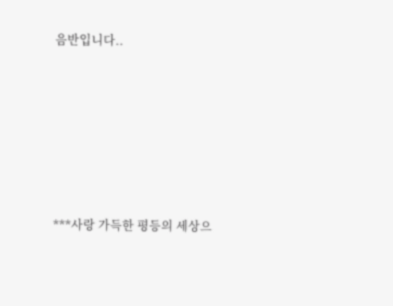음반입니다..







***사랑 가득한 평등의 세상으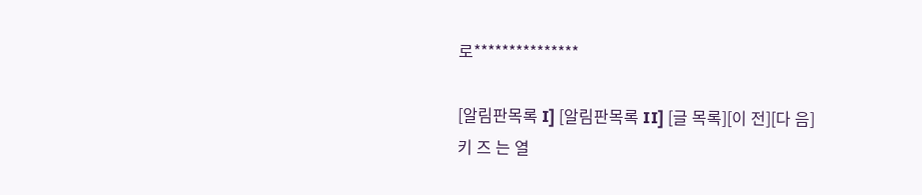로***************

[알림판목록 I] [알림판목록 II] [글 목록][이 전][다 음]
키 즈 는 열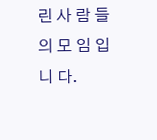린 사 람 들 의 모 임 입 니 다.